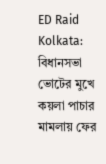ED Raid Kolkata: বিধানসভা ভোটের মুখে কয়লা পাচার মামলায় ফের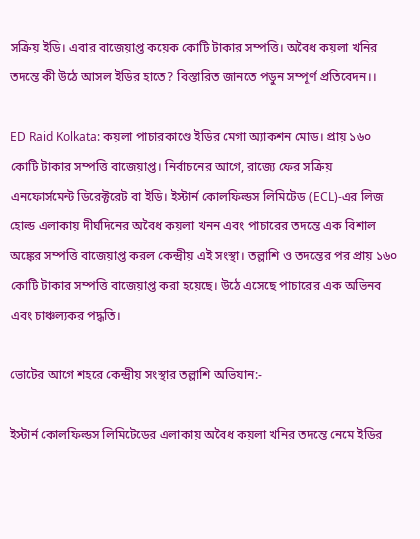সক্রিয় ইডি। এবার বাজেয়াপ্ত কয়েক কোটি টাকার সম্পত্তি। অবৈধ কয়লা খনির তদন্তে কী উঠে আসল ইডির হাতে? বিস্তারিত জানতে পডুন সম্পূর্ণ প্রতিবেদন।।

ED Raid Kolkata: কয়লা পাচারকাণ্ডে ইডির মেগা অ্যাকশন মোড। প্রায় ১৬০ কোটি টাকার সম্পত্তি বাজেয়াপ্ত। নির্বাচনের আগে, রাজ্যে ফের সক্রিয় এনফোর্সমেন্ট ডিরেক্টরেট বা ইডি। ইস্টার্ন কোলফিল্ডস লিমিটেড (ECL)-এর লিজ হোল্ড এলাকায় দীর্ঘদিনের অবৈধ কয়লা খনন এবং পাচারের তদন্তে এক বিশাল অঙ্কের সম্পত্তি বাজেয়াপ্ত করল কেন্দ্রীয় এই সংস্থা। তল্লাশি ও তদন্তের পর প্রায় ১৬০ কোটি টাকার সম্পত্তি বাজেয়াপ্ত করা হয়েছে। উঠে এসেছে পাচারের এক অভিনব এবং চাঞ্চল্যকর পদ্ধতি।

ভোটের আগে শহরে কেন্দ্রীয় সংস্থার তল্লাশি অভিযান:-

ইস্টার্ন কোলফিল্ডস লিমিটেডের এলাকায় অবৈধ কয়লা খনির তদন্তে নেমে ইডির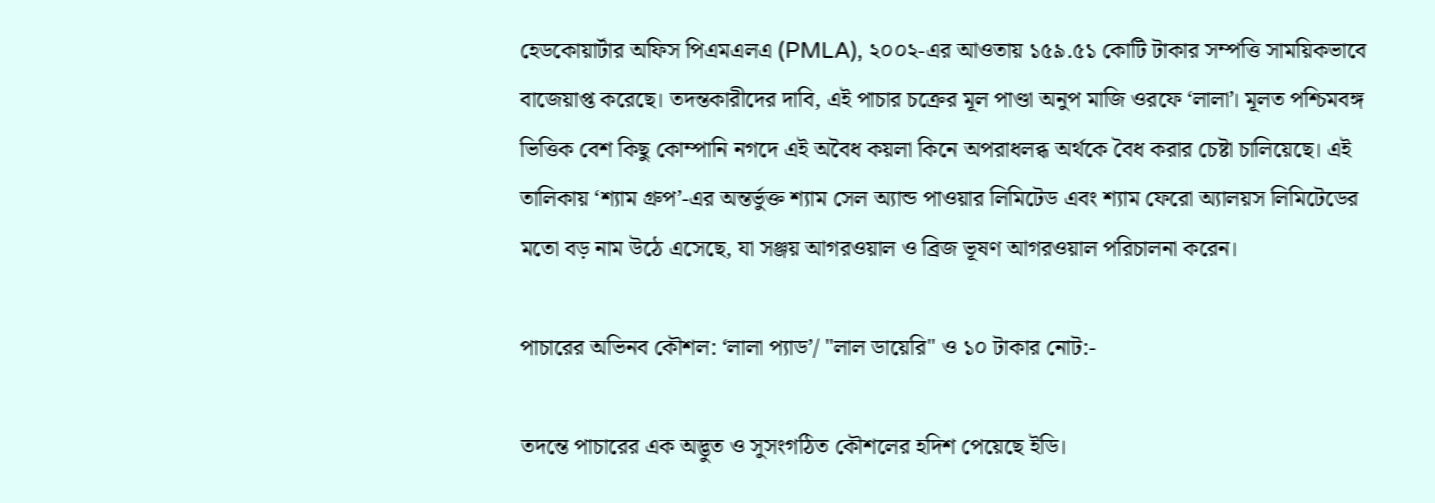হেডকোয়ার্টার অফিস পিএমএলএ (PMLA), ২০০২-এর আওতায় ১৫৯.৫১ কোটি টাকার সম্পত্তি সাময়িকভাবে বাজেয়াপ্ত করেছে। তদন্তকারীদের দাবি, এই পাচার চক্রের মূল পাণ্ডা অনুপ মাজি ওরফে ‘লালা’। মূলত পশ্চিমবঙ্গ ভিত্তিক বেশ কিছু কোম্পানি নগদে এই অবৈধ কয়লা কিনে অপরাধলব্ধ অর্থকে বৈধ করার চেষ্টা চালিয়েছে। এই তালিকায় ‘শ্যাম গ্রুপ’-এর অন্তর্ভুক্ত শ্যাম সেল অ্যান্ড পাওয়ার লিমিটেড এবং শ্যাম ফেরো অ্যালয়স লিমিটেডের মতো বড় নাম উঠে এসেছে, যা সঞ্জয় আগরওয়াল ও ব্রিজ ভূষণ আগরওয়াল পরিচালনা করেন।

পাচারের অভিনব কৌশল: ‘লালা প্যাড’/ "লাল ডায়েরি" ও ১০ টাকার নোট:-

তদন্তে পাচারের এক অদ্ভুত ও সুসংগঠিত কৌশলের হদিশ পেয়েছে ইডি।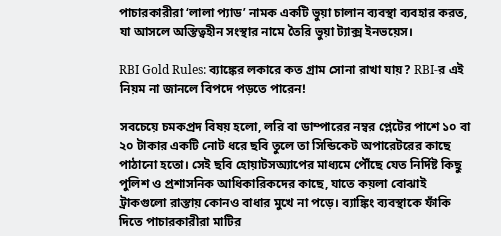পাচারকারীরা ‘লালা প্যাড’ নামক একটি ভুয়া চালান ব্যবস্থা ব্যবহার করত, যা আসলে অস্তিত্বহীন সংস্থার নামে তৈরি ভুয়া ট্যাক্স ইনভয়েস।

RBI Gold Rules: ব্যাঙ্কের লকারে কত গ্রাম সোনা রাখা যায়? RBI-র এই নিয়ম না জানলে বিপদে পড়তে পারেন!

সবচেয়ে চমকপ্রদ বিষয় হলো, লরি বা ডাম্পারের নম্বর প্লেটের পাশে ১০ বা ২০ টাকার একটি নোট ধরে ছবি তুলে তা সিন্ডিকেট অপারেটরের কাছে পাঠানো হতো। সেই ছবি হোয়াটসঅ্যাপের মাধ্যমে পৌঁছে যেত নির্দিষ্ট কিছু পুলিশ ও প্রশাসনিক আধিকারিকদের কাছে, যাতে কয়লা বোঝাই ট্রাকগুলো রাস্তায় কোনও বাধার মুখে না পড়ে। ব্যাঙ্কিং ব্যবস্থাকে ফাঁকি দিতে পাচারকারীরা মাটির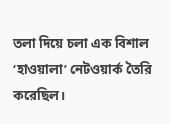তলা দিয়ে চলা এক বিশাল ‘হাওয়ালা’ নেটওয়ার্ক তৈরি করেছিল।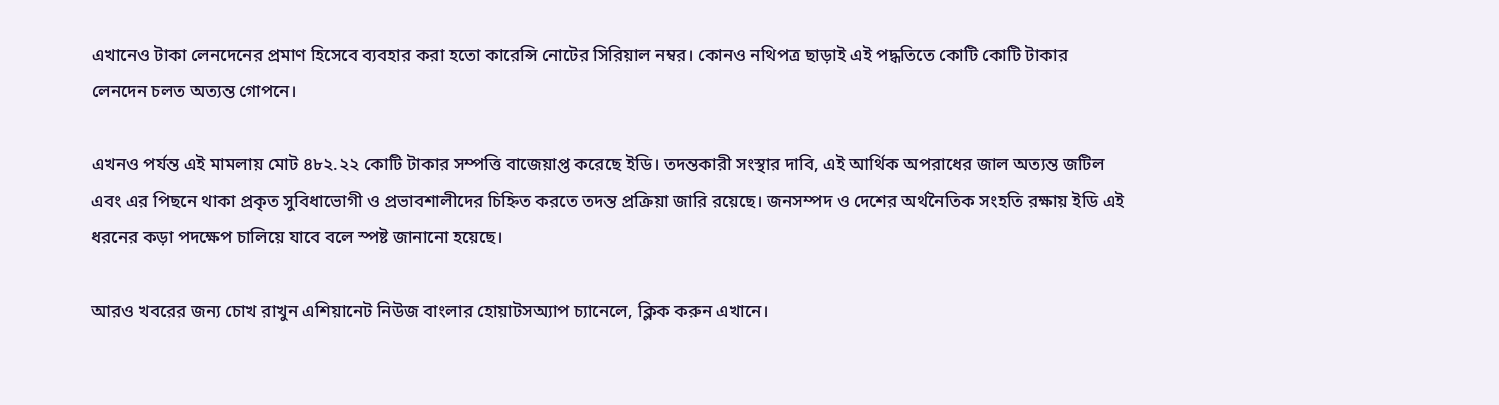এখানেও টাকা লেনদেনের প্রমাণ হিসেবে ব্যবহার করা হতো কারেন্সি নোটের সিরিয়াল নম্বর। কোনও নথিপত্র ছাড়াই এই পদ্ধতিতে কোটি কোটি টাকার লেনদেন চলত অত্যন্ত গোপনে।

এখনও পর্যন্ত এই মামলায় মোট ৪৮২.২২ কোটি টাকার সম্পত্তি বাজেয়াপ্ত করেছে ইডি। তদন্তকারী সংস্থার দাবি, এই আর্থিক অপরাধের জাল অত্যন্ত জটিল এবং এর পিছনে থাকা প্রকৃত সুবিধাভোগী ও প্রভাবশালীদের চিহ্নিত করতে তদন্ত প্রক্রিয়া জারি রয়েছে। জনসম্পদ ও দেশের অর্থনৈতিক সংহতি রক্ষায় ইডি এই ধরনের কড়া পদক্ষেপ চালিয়ে যাবে বলে স্পষ্ট জানানো হয়েছে।

আরও খবরের জন্য চোখ রাখুন এশিয়ানেট নিউজ বাংলার হোয়াটসঅ্যাপ চ্যানেলে, ক্লিক করুন এখানে।